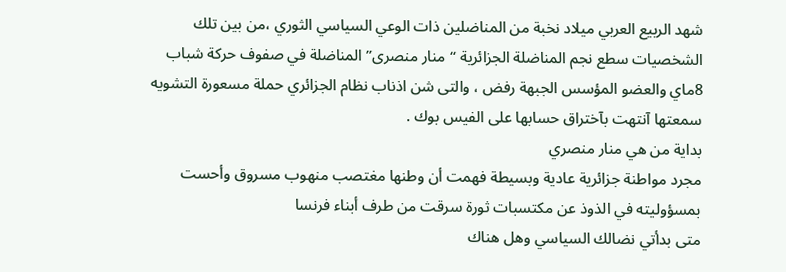شهد الربيع العربي ميلاد نخبة من المناضلين ذات الوعي السياسي الثوري ،من بين تلك الشخصيات سطع نجم المناضلة الجزائرية “منار منصرى” المناضلة في صفوف حركة شباب 8ماي والعضو المؤسس الجبهة رفض ، والتى شن اذناب نظام الجزائري حملة مسعورة التشويه سمعتها آنتهت بآختراق حسابها على الفيس بوك .
بداية من هي منار منصري
مجرد مواطنة جزائرية عادية وبسيطة فهمت أن وطنها مغتصب منهوب مسروق وأحست بمسؤوليته في الذوذ عن مكتسبات ثورة سرقت من طرف أبناء فرنسا
متى بدأتي نضالك السياسي وهل هناك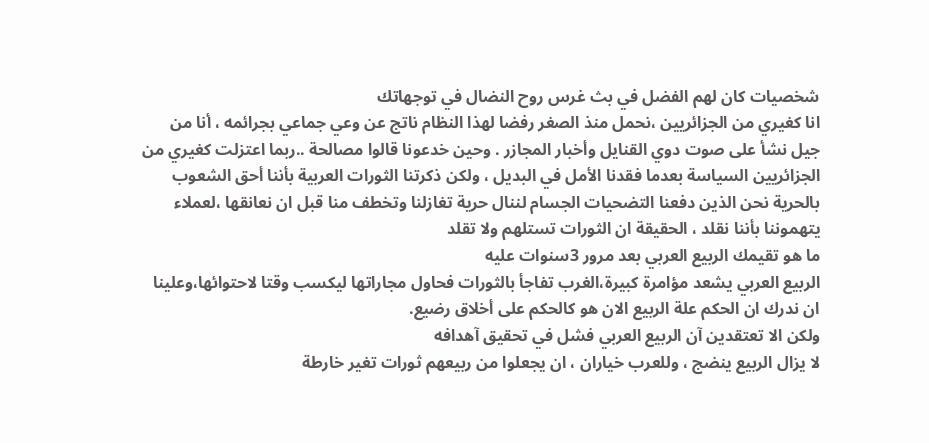شخصيات كان لهم الفضل في بث غرس روح النضال في توجهاتك
انا كغيري من الجزائريين ،نحمل منذ الصغر رفضا لهذا النظام ناتج عن وعي جماعي بجرائمه ، أنا من جيل نشأ على صوت دوي القنايل وأخبار المجازر . وحين خدعونا قالوا مصالحة ..ربما اعتزلت كغيري من الجزائريين السياسة بعدما فقدنا الأمل في البديل ، ولكن ذكرتنا الثورات العربية بأننا أحق الشعوب بالحرية نحن الذين دفعنا التضحيات الجسام لننال حرية تغازلنا وتخطف منا قبل ان نعانقها ،لعملاء يتهموننا بأننا نقلد ، الحقيقة ان الثورات تستلهم ولا تقلد
ما هو تقيمك الربيع العربي بعد مرور 3سنوات عليه
الربيع العربي يشعد مؤامرة كبيرة،الغرب تفاجأ بالثورات فحاول مجاراتها ليكسب وقتا لاحتوائها،وعلينا ان ندرك ان الحكم علة الربيع الان هو كالحكم على أخلاق رضيع.
ولكن الا تعتقدين آن الربيع العربي فشل في تحقيق آهدافه
لا يزال الربيع ينضج ، وللعرب خياران ، ان يجعلوا من ربيعهم ثورات تغير خارطة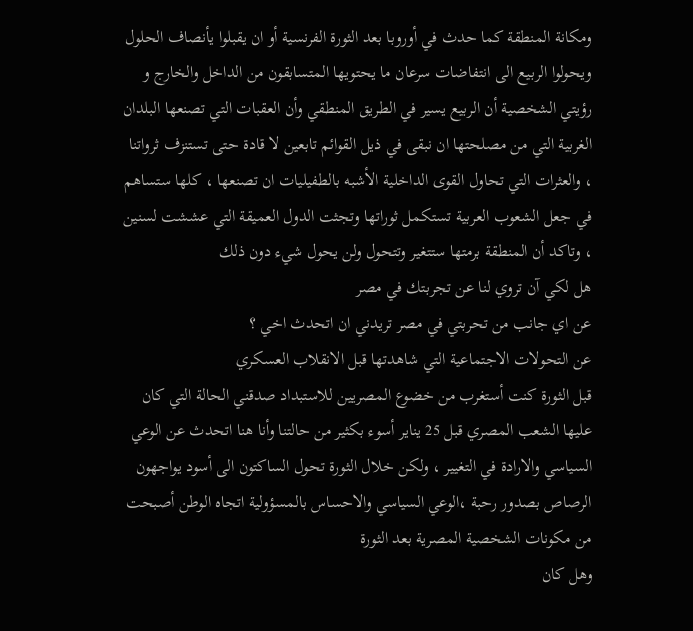ومكانة المنطقة كما حدث في أوروبا بعد الثورة الفرنسية أو ان يقبلوا يأنصاف الحلول ويحولوا الربيع الى انتفاضات سرعان ما يحتويها المتسابقون من الداخل والخارج و
رؤيتي الشخصية أن الربيع يسير في الطريق المنطقي وأن العقبات التي تصنعها البلدان الغربية التي من مصلحتها ان نبقى في ذيل القوائم تابعين لا قادة حتى تستنزف ثرواتنا ، والعثرات التي تحاول القوى الداخلية الأشبه بالطفيليات ان تصنعها ، كلها ستساهم في جعل الشعوب العربية تستكمل ثوراتها وتجثت الدول العميقة التي عششت لسنين ، وتاكد أن المنطقة برمتها ستتغير وتتحول ولن يحول شيء دون ذلك
هل لكي آن تروي لنا عن تجربتك في مصر
عن اي جانب من تحربتي في مصر تريدني ان اتحدث اخي ؟
عن التحولات الاجتماعية التي شاهدتها قبل الانقلاب العسكري
قبل الثورة كنت أستغرب من خضوع المصريين للاستبداد صدقني الحالة التي كان عليها الشعب المصري قبل 25 يناير أسوء بكثير من حالتنا وأنا هنا اتحدث عن الوعي السياسي والارادة في التغيير ، ولكن خلال الثورة تحول الساكتون الى أسود يواجهون الرصاص بصدور رحبة ،الوعي السياسي والاحساس بالمسؤولية اتجاه الوطن أصبحت من مكونات الشخصية المصرية بعد الثورة
وهل كان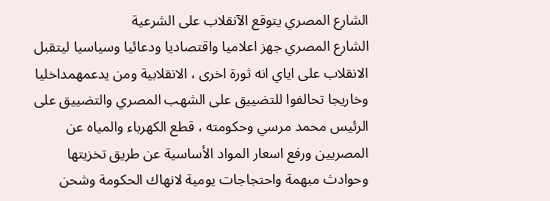الشارع المصري يتوقع الآنقلاب على الشرعية
الشارع المصري جهز اعلاميا واقتصاديا ودعائيا وسياسيا ليتقبل الانقلاب على اياي انه ثورة اخرى ، الانقلابية ومن يدعمهمداخليا وخاريجا تحالفوا للتضييق على الشهب المصري والتضييق على الرئيس محمد مرسي وحكومته ، قطع الكهرباء والمياه عن المصريين ورفع اسعار المواد الأساسية عن طريق تخزيتها وحوادث مبهمة واحتجاجات يومية لانهاك الحكومة وشحن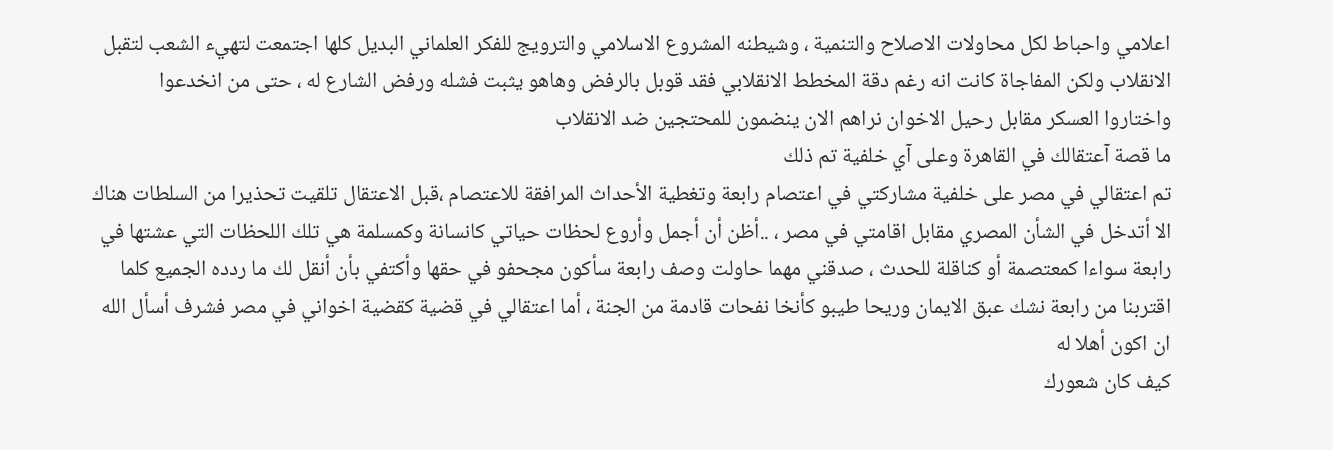اعلامي واحباط لكل محاولات الاصلاح والتنمية ، وشيطنه المشروع الاسلامي والترويج للفكر العلماني البديل كلها اجتمعت لتهيء الشعب لتقبل الانقلاب ولكن المفاجاة كانت انه رغم دقة المخطط الانقلابي فقد قوبل بالرفض وهاهو يثبت فشله ورفض الشارع له ، حتى من انخدعوا واختاروا العسكر مقابل رحيل الاخوان نراهم الان ينضمون للمحتجين ضد الانقلاب
ما قصة آعتقالك في القاهرة وعلى آي خلفية تم ذلك
تم اعتقالي في مصر على خلفية مشاركتي في اعتصام رابعة وتغطية الأحداث المرافقة للاعتصام ،قبل الاعتقال تلقيت تحذيرا من السلطات هناك الا أتدخل في الشأن المصري مقابل اقامتي في مصر ، ..أظن أن أجمل وأروع لحظات حياتي كانسانة وكمسلمة هي تلك اللحظات التي عشتها في رابعة سواءا كمعتصمة أو كناقلة للحدث ، صدقني مهما حاولت وصف رابعة سأكون مجحفو في حقها وأكتفي بأن أنقل لك ما ردده الجميع كلما اقتربنا من رابعة نشك عبق الايمان وريحا طيبو كأنخا نفحات قادمة من الجنة ، أما اعتقالي في قضية كقضية اخواني في مصر فشرف أسأل الله ان اكون أهلا له
كيف كان شعورك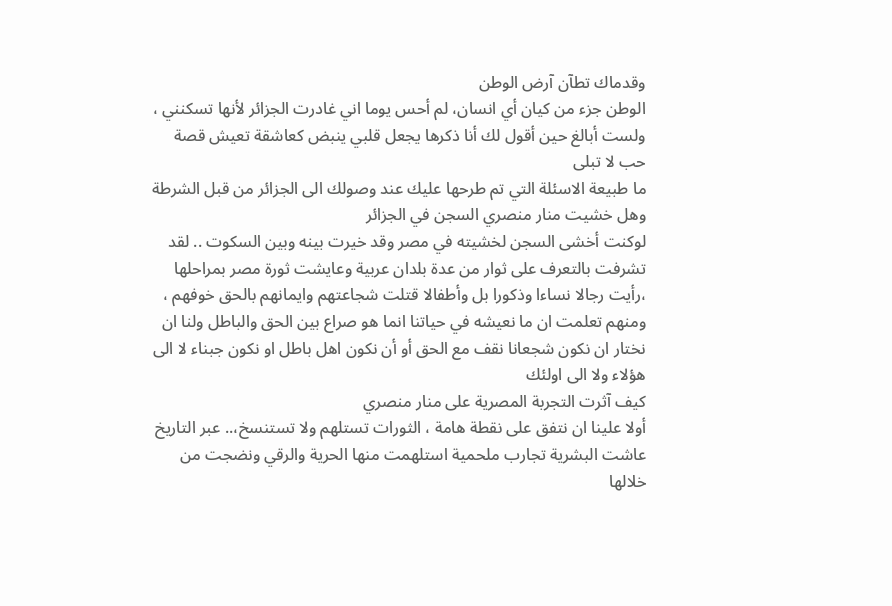وقدماك تطآن آرض الوطن
الوطن جزء من كيان أي انسان، لم أحس يوما اني غادرت الجزائر لأنها تسكنني ، ولست أبالغ حين أقول لك أنا ذكرها يجعل قلبي ينبض كعاشقة تعيش قصة حب لا تبلى
ما طبيعة الاسئلة التي تم طرحها عليك عند وصولك الى الجزائر من قبل الشرطة وهل خشيت منار منصري السجن في الجزائر
لوكنت أخشى السجن لخشيته في مصر وقد خيرت بينه وبين السكوت .. لقد تشرفت بالتعرف على ثوار من عدة بلدان عربية وعايشت ثورة مصر بمراحلها ،رأيت رجالا نساءا وذكورا بل وأطفالا قتلت شجاعتهم وايمانهم بالحق خوفهم ، ومنهم تعلمت ان ما نعيشه في حياتنا انما هو صراع بين الحق والباطل ولنا ان نختار ان نكون شجعانا نقف مع الحق أو أن نكون اهل باطل او نكون جبناء لا الى هؤلاء ولا الى اولئك
كيف آثرت التجربة المصرية على منار منصري
أولا علينا ان نتفق على نقطة هامة ، الثورات تستلهم ولا تستنسخ،.. عبر التاريخ عاشت البشرية تجارب ملحمية استلهمت منها الحرية والرقي ونضجت من خلالها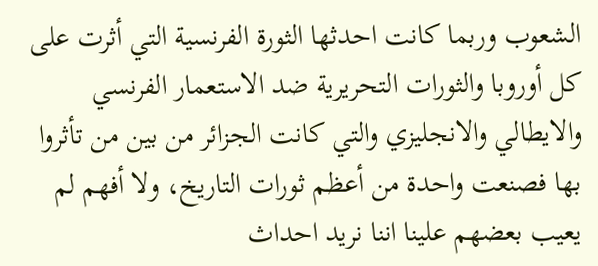الشعوب وربما كانت احدثها الثورة الفرنسية التي أثرت على كل أوروبا والثورات التحريرية ضد الاستعمار الفرنسي والايطالي والانجليزي والتي كانت الجزائر من بين من تأثروا بها فصنعت واحدة من أعظم ثورات التاريخ، ولا أفهم لم يعيب بعضهم علينا اننا نريد احداث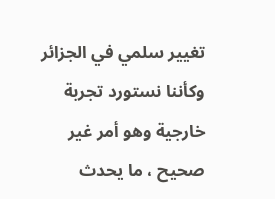تغيير سلمي في الجزائر وكأننا نستورد تجربة خارجية وهو أمر غير صحيح ، ما يحدث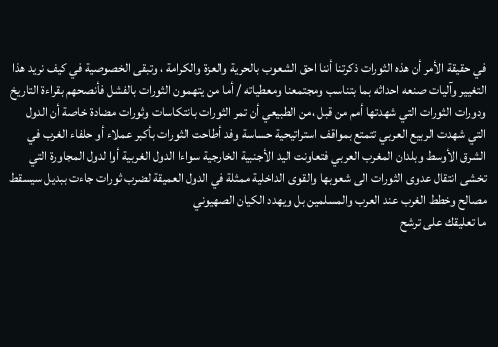في حقيقة الأمر أن هذه الثورات ذكرتنا أننا احق الشعوب بالحرية والعزة والكرامة ، وتبقى الخصوصية في كيف نريد هذا التغيير وآليات صنعه احداثه بما بتناسب ومجتمعنا ومعطياته / أما من يتهمون الثورات بالفشل فأنصحهم بقراءة التاريخ ودورات الثورات التي شهدتها أمم من قبل ،من الطبيعي أن تمر الثورات بانتكاسات وثورات مضادة خاصة أن الدول التي شهدت الربيع العربي تتمتع بمواقف استراتيحية حساسة وفد أطاحت الثورات بأكبر عملاء أو حلفاء الغرب في الشرق الأوسط وبلدان المغرب العربي فتعاونت اليد الأجنبية الخارجية سواءا الدول الغربية أوا لدول المجاورة التي تخشى انتقال عدوى الثورات الى شعوبها والقوى الداخلية ممثلة في الدول العميقة لضرب ثورات جاءت ببديل سيسقط مصالح وخطط الغرب عند العرب والمسلمين بل ويهدد الكيان الصهيوني
ما تعليقك على ترشح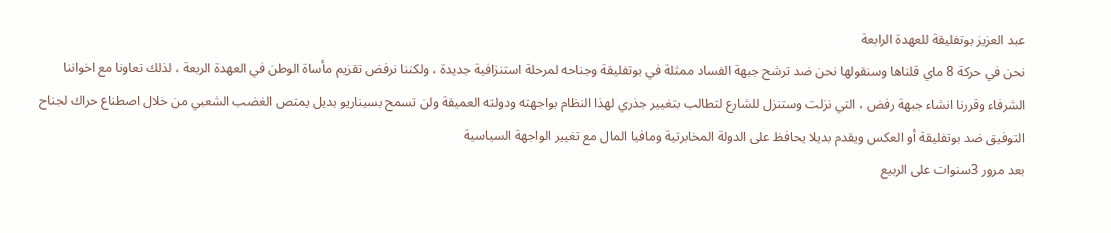عبد العزيز بوتفليقة للعهدة الرابعة
نحن في حركة 8 ماي قلناها وسنقولها نحن ضد ترشح جبهة الفساد ممثلة في بوتفليقة وجناحه لمرحلة استنزافية جديدة ، ولكننا نرفض تقزيم مأساة الوطن في العهدة الربعة ، لذلك تعاونا مع اخواننا الشرفاء وقررنا انشاء جبهة رفض ، التي نزلت وستنزل للشارع لتطالب بتغيير جذري لهذا النظام بواجهته ودولته العميقة ولن تسمح بسيناريو بديل يمتص الغضب الشعبي من خلال اصطناع حراك لجناح التوفيق ضد بوتفليقة أو العكس ويقدم بديلا يحافظ على الدولة المخابرتية ومافيا المال مع تغيير الواجهة السياسية
بعد مرور 3سنوات على الربيع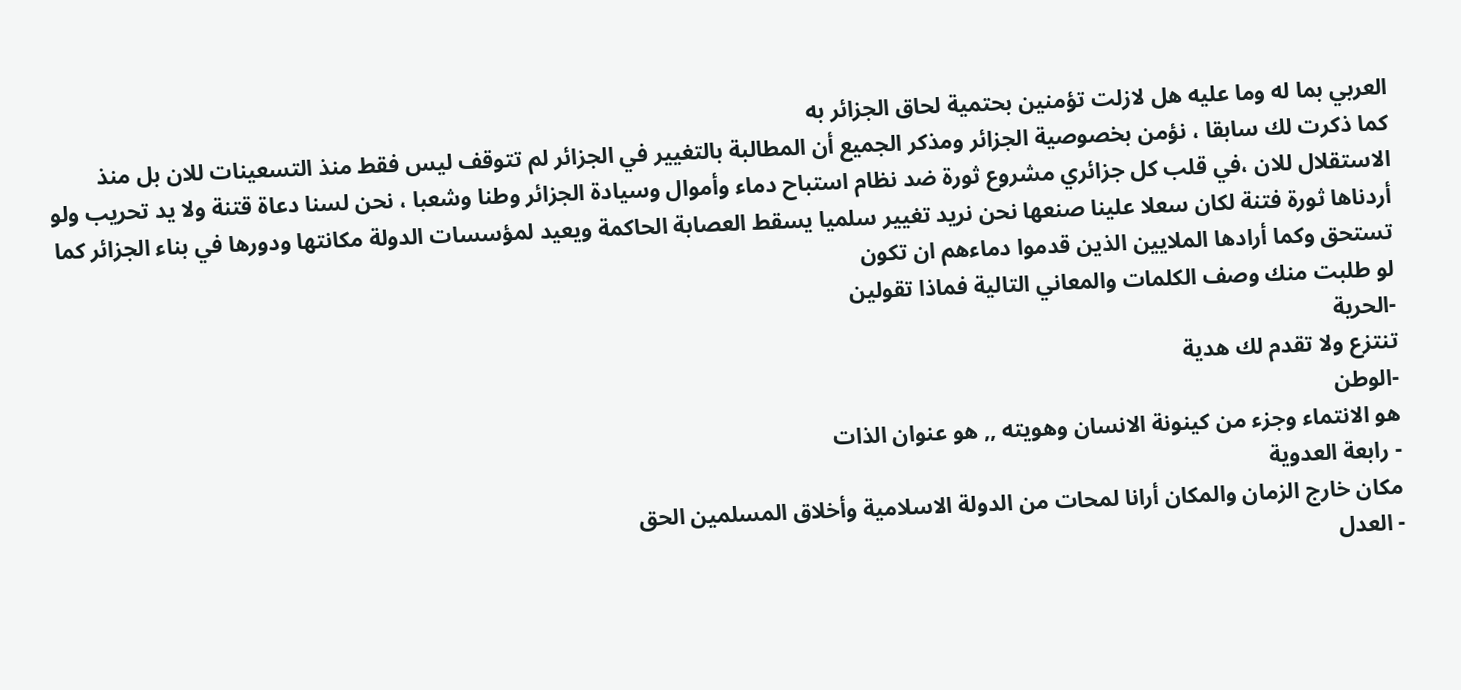العربي بما له وما عليه هل لازلت تؤمنين بحتمية لحاق الجزائر به
كما ذكرت لك سابقا ، نؤمن بخصوصية الجزائر ومذكر الجميع أن المطالبة بالتغيير في الجزائر لم تتوقف ليس فقط منذ التسعينات للان بل منذ الاستقلال للان ،في قلب كل جزائري مشروع ثورة ضد نظام استباح دماء وأموال وسيادة الجزائر وطنا وشعبا ، نحن لسنا دعاة قتنة ولا يد تحريب ولو أردناها ثورة فتنة لكان سعلا علينا صنعها نحن نريد تغيير سلميا يسقط العصابة الحاكمة ويعيد لمؤسسات الدولة مكانتها ودورها في بناء الجزائر كما تستحق وكما أرادها الملايين الذين قدموا دماءهم ان تكون
لو طلبت منك وصف الكلمات والمعاني التالية فماذا تقولين
-الحرية
تنتزع ولا تقدم لك هدية
-الوطن
هو الانتماء وجزء من كينونة الانسان وهويته ,, هو عنوان الذات
- رابعة العدوية
مكان خارج الزمان والمكان أرانا لمحات من الدولة الاسلامية وأخلاق المسلمين الحق
- العدل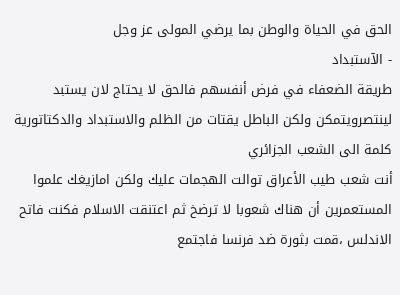الحق في الحياة والوطن بما يرضي المولى عز وجل
- الآستبداد
طريقة الضعفاء في فرض أنفسهم فالحق لا يحتاج لان يستبد لينتصرويتمكن ولكن الباطل يقتات من الظلم والاستبداد والدكتاتورية
كلمة الى الشعب الجزائري
أنت شعب طيب الأعراق توالت الهجمات عليك ولكن امازيغك علموا المستعمرين أن هناك شعوبا لا ترضخ ثم اعتنقت الاسلام فكنت فاتح الاندلس ،قمت بثورة ضد فرنسا فاجتمع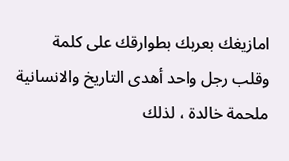امازيغك بعربك بطوارقك على كلمة وقلب رجل واحد أهدى التاريخ والانسانية ملحمة خالدة ، لذلك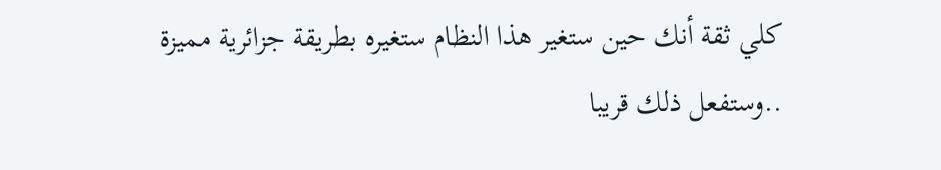كلي ثقة أنك حين ستغير هذا النظام ستغيره بطريقة جزائرية مميزة ..وستفعل ذلك قريبا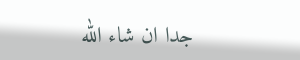جدا ان شاء الله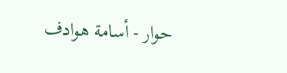حوار - أسامة هوادف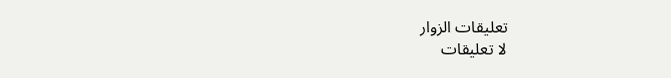تعليقات الزوار
لا تعليقات